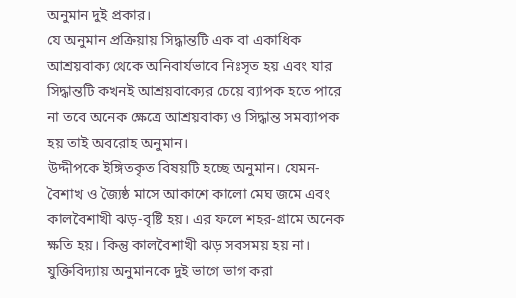অনুমান দুই প্রকার।
যে অনুমান প্রক্রিয়ায় সিদ্ধান্তটি এক বা একাধিক আশ্রয়বাক্য থেকে অনিবার্যভাবে নিঃসৃত হয় এবং যার সিদ্ধান্তটি কখনই আশ্রয়বাক্যের চেয়ে ব্যাপক হতে পারে না তবে অনেক ক্ষেত্রে আশ্রয়বাক্য ও সিদ্ধান্ত সমব্যাপক হয় তাই অবরোহ অনুমান।
উদ্দীপকে ইঙ্গিতকৃত বিষয়টি হচ্ছে অনুমান। যেমন- বৈশাখ ও জ্যৈষ্ঠ মাসে আকাশে কালো মেঘ জমে এবং কালবৈশাখী ঝড়-বৃষ্টি হয়। এর ফলে শহর-গ্রামে অনেক ক্ষতি হয়। কিন্তু কালবৈশাখী ঝড় সবসময় হয় না। যুক্তিবিদ্যায় অনুমানকে দুই ভাগে ভাগ করা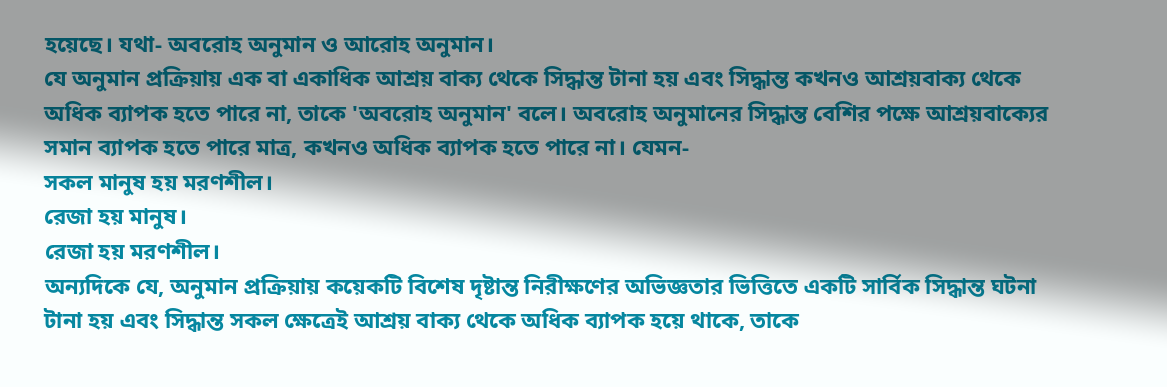হয়েছে। যথা- অবরোহ অনুমান ও আরোহ অনুমান।
যে অনুমান প্রক্রিয়ায় এক বা একাধিক আশ্রয় বাক্য থেকে সিদ্ধান্ত টানা হয় এবং সিদ্ধান্ত কখনও আশ্রয়বাক্য থেকে অধিক ব্যাপক হতে পারে না, তাকে 'অবরোহ অনুমান' বলে। অবরোহ অনুমানের সিদ্ধান্ত বেশির পক্ষে আশ্রয়বাক্যের সমান ব্যাপক হতে পারে মাত্র, কখনও অধিক ব্যাপক হতে পারে না। যেমন-
সকল মানুষ হয় মরণশীল।
রেজা হয় মানুষ।
রেজা হয় মরণশীল।
অন্যদিকে যে, অনুমান প্রক্রিয়ায় কয়েকটি বিশেষ দৃষ্টান্ত নিরীক্ষণের অভিজ্ঞতার ভিত্তিতে একটি সার্বিক সিদ্ধান্ত ঘটনা টানা হয় এবং সিদ্ধান্ত সকল ক্ষেত্রেই আশ্রয় বাক্য থেকে অধিক ব্যাপক হয়ে থাকে, তাকে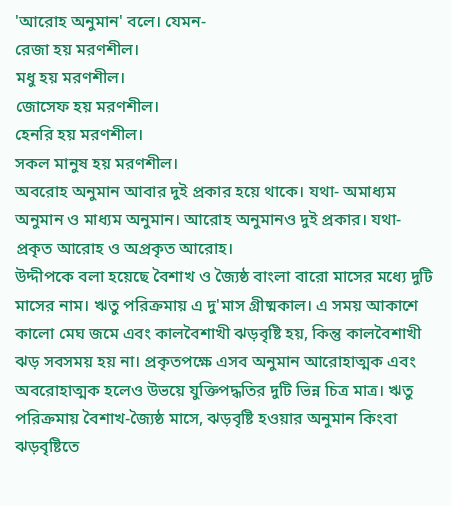'আরোহ অনুমান' বলে। যেমন-
রেজা হয় মরণশীল।
মধু হয় মরণশীল।
জোসেফ হয় মরণশীল।
হেনরি হয় মরণশীল।
সকল মানুষ হয় মরণশীল।
অবরোহ অনুমান আবার দুই প্রকার হয়ে থাকে। যথা- অমাধ্যম অনুমান ও মাধ্যম অনুমান। আরোহ অনুমানও দুই প্রকার। যথা- প্রকৃত আরোহ ও অপ্রকৃত আরোহ।
উদ্দীপকে বলা হয়েছে বৈশাখ ও জ্যৈষ্ঠ বাংলা বারো মাসের মধ্যে দুটি মাসের নাম। ঋতু পরিক্রমায় এ দু'মাস গ্রীষ্মকাল। এ সময় আকাশে কালো মেঘ জমে এবং কালবৈশাখী ঝড়বৃষ্টি হয়, কিন্তু কালবৈশাখী ঝড় সবসময় হয় না। প্রকৃতপক্ষে এসব অনুমান আরোহাত্মক এবং অবরোহাত্মক হলেও উভয়ে যুক্তিপদ্ধতির দুটি ভিন্ন চিত্র মাত্র। ঋতু পরিক্রমায় বৈশাখ-জ্যৈষ্ঠ মাসে, ঝড়বৃষ্টি হওয়ার অনুমান কিংবা ঝড়বৃষ্টিতে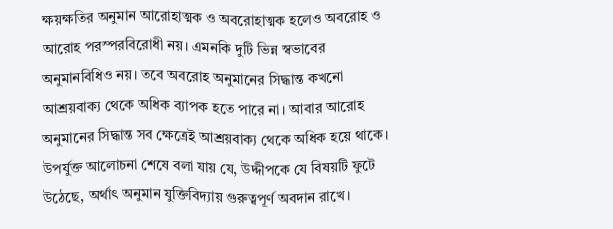ক্ষয়ক্ষতির অনুমান আরোহাত্মক ও অবরোহাত্মক হলেও অবরোহ ও আরোহ পরস্পরবিরোধী নয়। এমনকি দুটি ভিন্ন স্বভাবের অনুমানবিধিও নয়। তবে অবরোহ অনুমানের সিদ্ধান্ত কখনো আশ্রয়বাক্য থেকে অধিক ব্যাপক হতে পারে না। আবার আরোহ অনুমানের সিদ্ধান্ত সব ক্ষেত্রেই আশ্রয়বাক্য থেকে অধিক হয়ে থাকে।
উপর্যুক্ত আলোচনা শেষে বলা যায় যে, উদ্দীপকে যে বিষয়টি ফুটে উঠেছে, অর্থাৎ অনুমান যুক্তিবিদ্যায় গুরুত্বপূর্ণ অবদান রাখে।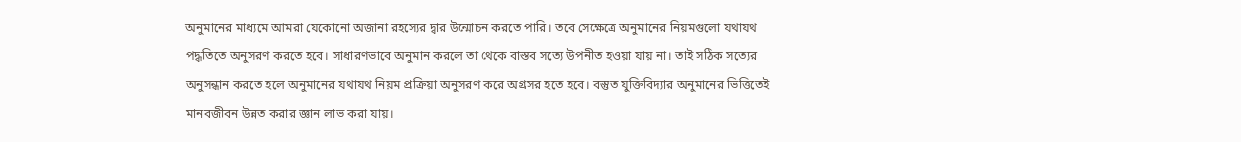অনুমানের মাধ্যমে আমরা যেকোনো অজানা রহস্যের দ্বার উন্মোচন করতে পারি। তবে সেক্ষেত্রে অনুমানের নিয়মগুলো যথাযথ পদ্ধতিতে অনুসরণ করতে হবে। সাধারণভাবে অনুমান করলে তা থেকে বাস্তব সত্যে উপনীত হওয়া যায় না। তাই সঠিক সত্যের অনুসন্ধান করতে হলে অনুমানের যথাযথ নিয়ম প্রক্রিয়া অনুসরণ করে অগ্রসর হতে হবে। বস্তুত যুক্তিবিদ্যার অনুমানের ভিত্তিতেই মানবজীবন উন্নত করার জ্ঞান লাভ করা যায়।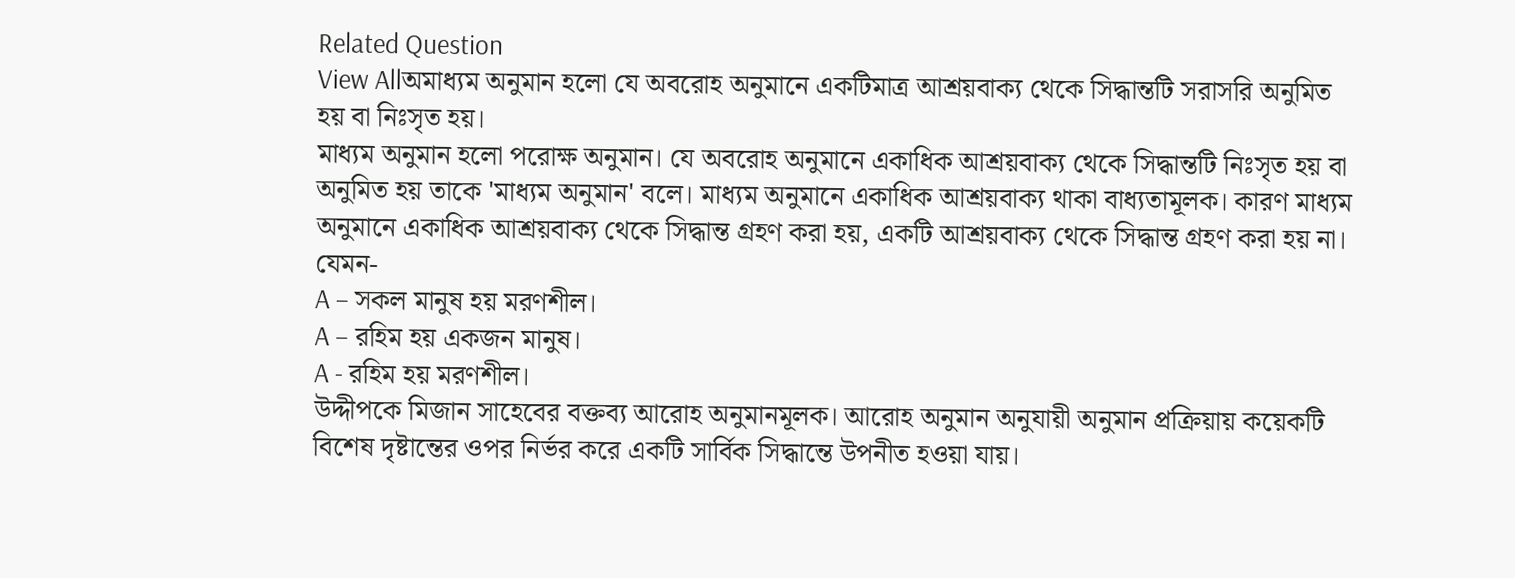Related Question
View Allঅমাধ্যম অনুমান হলো যে অবরোহ অনুমানে একটিমাত্র আশ্রয়বাক্য থেকে সিদ্ধান্তটি সরাসরি অনুমিত হয় বা নিঃসৃত হয়।
মাধ্যম অনুমান হলো পরোক্ষ অনুমান। যে অবরোহ অনুমানে একাধিক আশ্রয়বাক্য থেকে সিদ্ধান্তটি নিঃসৃত হয় বা অনুমিত হয় তাকে 'মাধ্যম অনুমান' বলে। মাধ্যম অনুমানে একাধিক আশ্রয়বাক্য থাকা বাধ্যতামূলক। কারণ মাধ্যম অনুমানে একাধিক আশ্রয়বাক্য থেকে সিদ্ধান্ত গ্রহণ করা হয়, একটি আশ্রয়বাক্য থেকে সিদ্ধান্ত গ্রহণ করা হয় না। যেমন-
A – সকল মানুষ হয় মরণশীল।
A – রহিম হয় একজন মানুষ।
A - রহিম হয় মরণশীল।
উদ্দীপকে মিজান সাহেবের বক্তব্য আরোহ অনুমানমূলক। আরোহ অনুমান অনুযায়ী অনুমান প্রক্রিয়ায় কয়েকটি বিশেষ দৃষ্টান্তের ওপর নির্ভর করে একটি সার্বিক সিদ্ধান্তে উপনীত হওয়া যায়।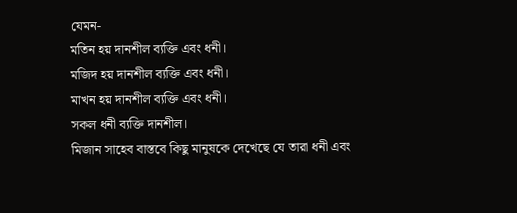যেমন-
মতিন হয় দানশীল ব্যক্তি এবং ধনী।
মজিদ হয় দানশীল ব্যক্তি এবং ধনী।
মাখন হয় দানশীল ব্যক্তি এবং ধনী।
সকল ধনী ব্যক্তি দানশীল।
মিজান সাহেব বাস্তবে কিছু মানুষকে দেখেছে যে তারা ধনী এবং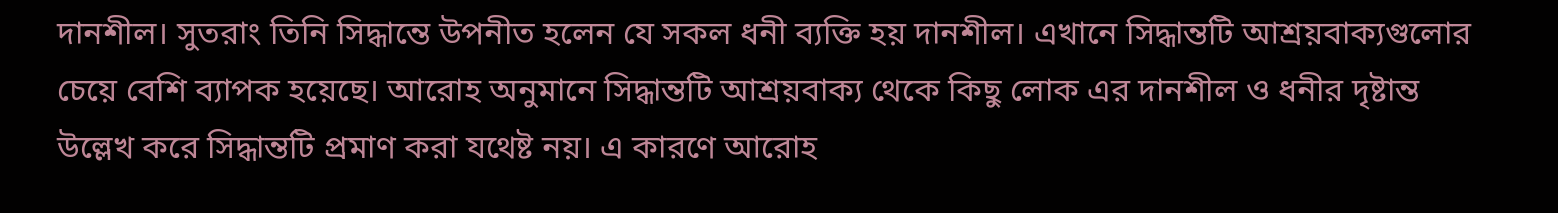দানশীল। সুতরাং তিনি সিদ্ধান্তে উপনীত হলেন যে সকল ধনী ব্যক্তি হয় দানশীল। এখানে সিদ্ধান্তটি আশ্রয়বাক্যগুলোর চেয়ে বেশি ব্যাপক হয়েছে। আরোহ অনুমানে সিদ্ধান্তটি আশ্রয়বাক্য থেকে কিছু লোক এর দানশীল ও ধনীর দৃষ্টান্ত উল্লেখ করে সিদ্ধান্তটি প্রমাণ করা যথেষ্ট নয়। এ কারণে আরোহ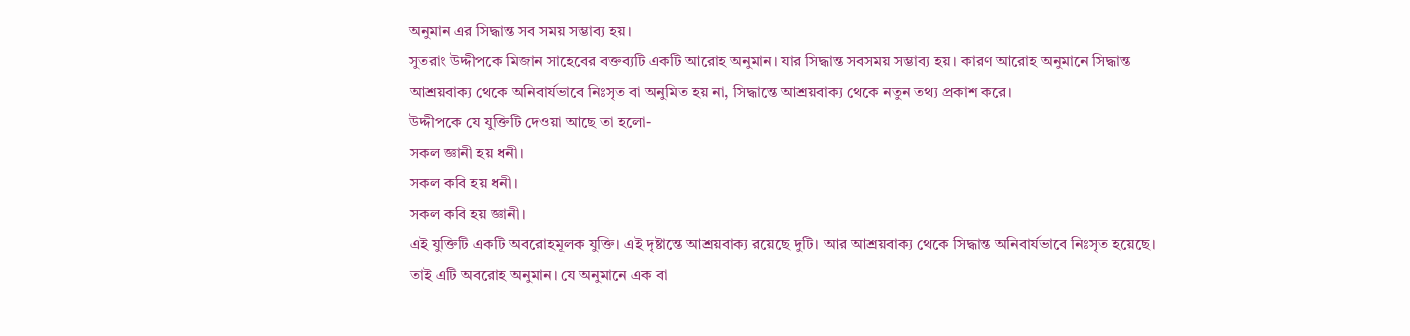অনুমান এর সিদ্ধান্ত সব সময় সম্ভাব্য হয়।
সুতরাং উদ্দীপকে মিজান সাহেবের বক্তব্যটি একটি আরোহ অনুমান। যার সিদ্ধান্ত সবসময় সম্ভাব্য হয়। কারণ আরোহ অনুমানে সিদ্ধান্ত আশ্রয়বাক্য থেকে অনিবার্যভাবে নিঃসৃত বা অনুমিত হয় না, সিদ্ধান্তে আশ্রয়বাক্য থেকে নতুন তথ্য প্রকাশ করে।
উদ্দীপকে যে যুক্তিটি দেওয়া আছে তা হলো-
সকল জ্ঞানী হয় ধনী।
সকল কবি হয় ধনী।
সকল কবি হয় জ্ঞানী।
এই যুক্তিটি একটি অবরোহমূলক যুক্তি। এই দৃষ্টান্তে আশ্রয়বাক্য রয়েছে দুটি। আর আশ্রয়বাক্য থেকে সিদ্ধান্ত অনিবার্যভাবে নিঃসৃত হয়েছে। তাই এটি অবরোহ অনুমান। যে অনুমানে এক বা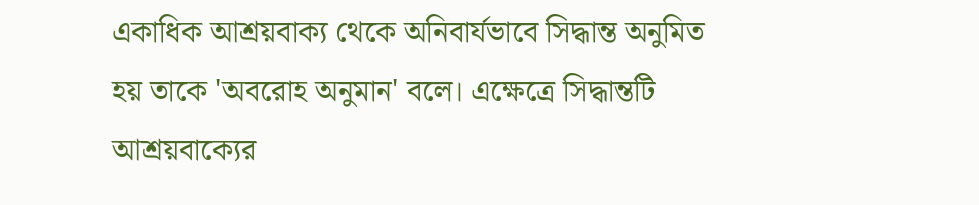একাধিক আশ্রয়বাক্য থেকে অনিবার্যভাবে সিদ্ধান্ত অনুমিত হয় তাকে 'অবরোহ অনুমান' বলে। এক্ষেত্রে সিদ্ধান্তটি আশ্রয়বাক্যের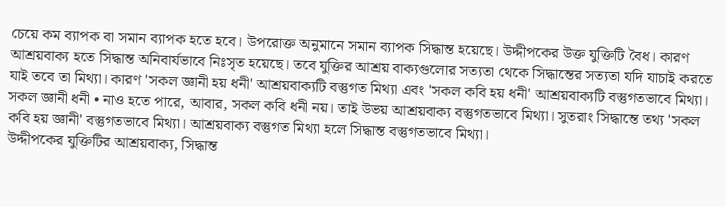চেয়ে কম ব্যাপক বা সমান ব্যাপক হতে হবে। উপরোক্ত অনুমানে সমান ব্যাপক সিদ্ধান্ত হয়েছে। উদ্দীপকের উক্ত যুক্তিটি বৈধ। কারণ আশ্রয়বাক্য হতে সিদ্ধান্ত অনিবার্যভাবে নিঃসৃত হয়েছে। তবে যুক্তির আশ্রয় বাক্যগুলোর সত্যতা থেকে সিদ্ধান্তের সত্যতা যদি যাচাই করতে যাই তবে তা মিথ্যা। কারণ 'সকল জ্ঞানী হয় ধনী' আশ্রয়বাক্যটি বস্তুগত মিথ্যা এবং 'সকল কবি হয় ধনী' আশ্রয়বাক্যটি বস্তুগতভাবে মিথ্যা। সকল জ্ঞানী ধনী • নাও হতে পারে, আবার, সকল কবি ধনী নয়। তাই উভয় আশ্রয়বাক্য বস্তুগতভাবে মিথ্যা। সুতরাং সিদ্ধান্তে তথ্য 'সকল কবি হয় জ্ঞানী' বস্তুগতভাবে মিথ্যা। আশ্রয়বাক্য বস্তুগত মিথ্যা হলে সিদ্ধান্ত বস্তুগতভাবে মিথ্যা।
উদ্দীপকের যুক্তিটির আশ্রয়বাক্য, সিদ্ধান্ত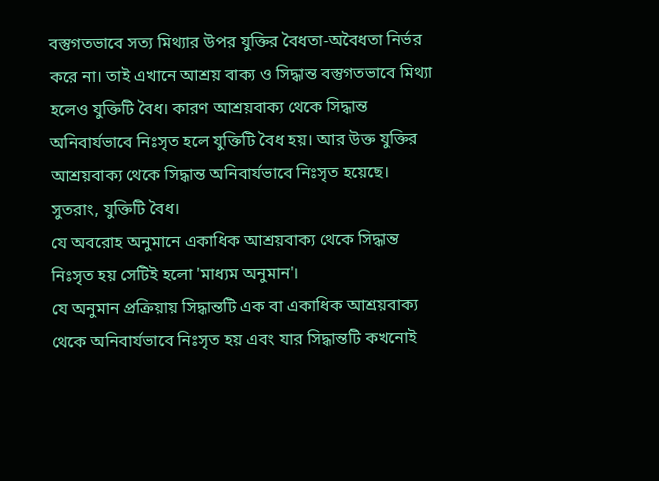বস্তুগতভাবে সত্য মিথ্যার উপর যুক্তির বৈধতা-অবৈধতা নির্ভর করে না। তাই এখানে আশ্রয় বাক্য ও সিদ্ধান্ত বস্তুগতভাবে মিথ্যা হলেও যুক্তিটি বৈধ। কারণ আশ্রয়বাক্য থেকে সিদ্ধান্ত অনিবার্যভাবে নিঃসৃত হলে যুক্তিটি বৈধ হয়। আর উক্ত যুক্তির আশ্রয়বাক্য থেকে সিদ্ধান্ত অনিবার্যভাবে নিঃসৃত হয়েছে। সুতরাং, যুক্তিটি বৈধ।
যে অবরোহ অনুমানে একাধিক আশ্রয়বাক্য থেকে সিদ্ধান্ত নিঃসৃত হয় সেটিই হলো 'মাধ্যম অনুমান'।
যে অনুমান প্রক্রিয়ায় সিদ্ধান্তটি এক বা একাধিক আশ্রয়বাক্য থেকে অনিবার্যভাবে নিঃসৃত হয় এবং যার সিদ্ধান্তটি কখনোই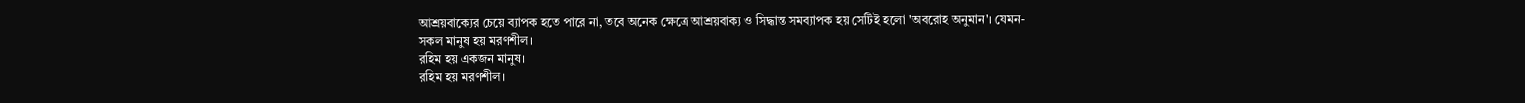আশ্রয়বাক্যের চেয়ে ব্যাপক হতে পারে না, তবে অনেক ক্ষেত্রে আশ্রয়বাক্য ও সিদ্ধান্ত সমব্যাপক হয় সেটিই হলো 'অবরোহ অনুমান'। যেমন-
সকল মানুষ হয় মরণশীল।
রহিম হয় একজন মানুষ।
রহিম হয় মরণশীল।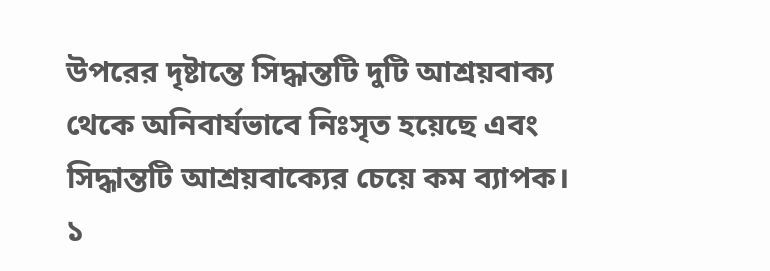উপরের দৃষ্টান্তে সিদ্ধান্তটি দুটি আশ্রয়বাক্য থেকে অনিবার্যভাবে নিঃসৃত হয়েছে এবং সিদ্ধান্তটি আশ্রয়বাক্যের চেয়ে কম ব্যাপক।
১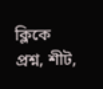ক্লিকে প্রশ্ন, শীট,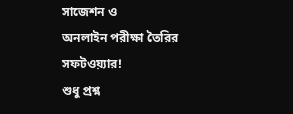সাজেশন ও
অনলাইন পরীক্ষা তৈরির সফটওয়্যার!
শুধু প্রশ্ন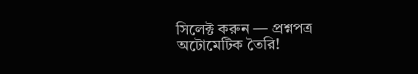সিলেক্ট করুন — প্রশ্নপত্র অটোমেটিক তৈরি!